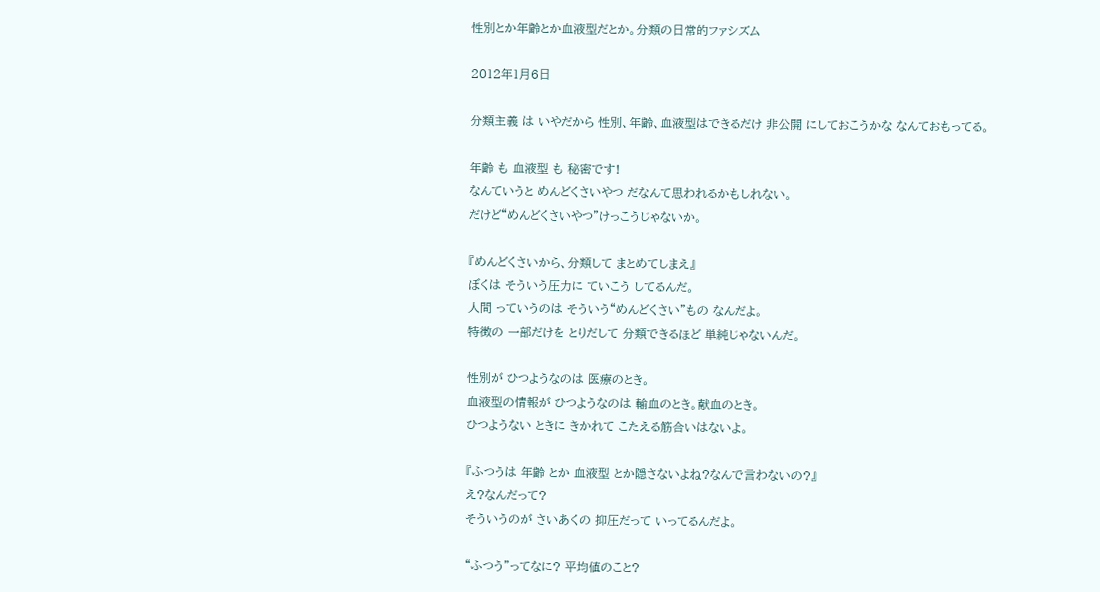性別とか年齢とか血液型だとか。分類の日常的ファシズム

2012年1月6日

分類主義 は いやだから 性別、年齢、血液型はできるだけ 非公開 にしておこうかな なんておもってる。

年齢 も 血液型 も 秘密です!
なんていうと めんどくさいやつ だなんて思われるかもしれない。
だけど“めんどくさいやつ”けっこうじゃないか。

『めんどくさいから、分類して まとめてしまえ』
ぼくは そういう圧力に ていこう してるんだ。
人間 っていうのは そういう“めんどくさい”もの なんだよ。
特徴の 一部だけを とりだして 分類できるほど 単純じゃないんだ。

性別が ひつようなのは 医療のとき。
血液型の情報が ひつようなのは 輸血のとき。献血のとき。
ひつようない ときに きかれて こたえる筋合いはないよ。

『ふつうは 年齢 とか 血液型 とか隠さないよね?なんで言わないの?』
え?なんだって?
そういうのが さいあくの 抑圧だって いってるんだよ。

“ふつう”ってなに? 平均値のこと?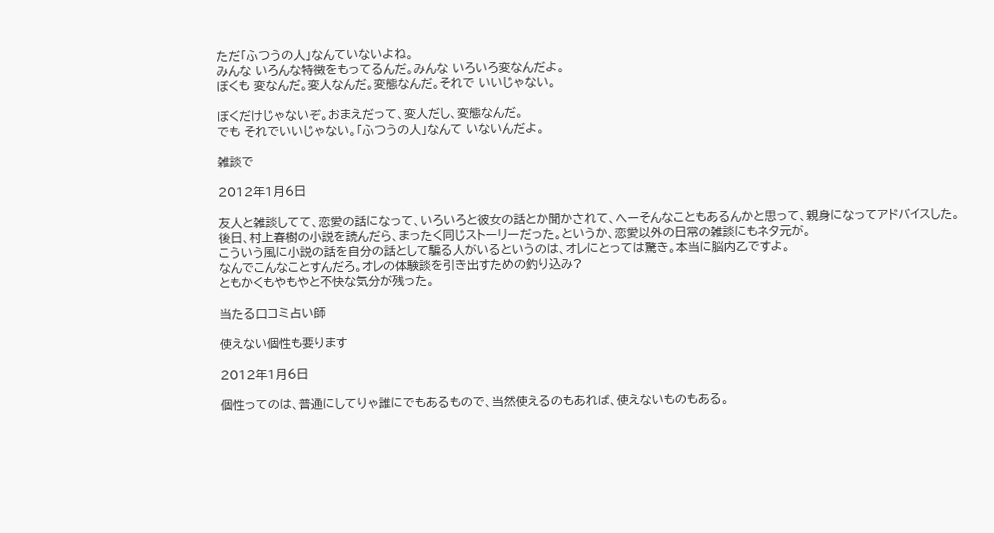ただ「ふつうの人」なんていないよね。
みんな いろんな特徴をもってるんだ。みんな いろいろ変なんだよ。
ぼくも 変なんだ。変人なんだ。変態なんだ。それで いいじゃない。

ぼくだけじゃないぞ。おまえだって、変人だし、変態なんだ。
でも それでいいじゃない。「ふつうの人」なんて いないんだよ。

雑談で

2012年1月6日

友人と雑談してて、恋愛の話になって、いろいろと彼女の話とか聞かされて、へーそんなこともあるんかと思って、親身になってアドバイスした。
後日、村上春樹の小説を読んだら、まったく同じストーリーだった。というか、恋愛以外の日常の雑談にもネタ元が。
こういう風に小説の話を自分の話として騙る人がいるというのは、オレにとっては驚き。本当に脳内乙ですよ。
なんでこんなことすんだろ。オレの体験談を引き出すための釣り込み?
ともかくもやもやと不快な気分が残った。

当たる口コミ占い師

使えない個性も要ります

2012年1月6日

個性ってのは、普通にしてりゃ誰にでもあるもので、当然使えるのもあれば、使えないものもある。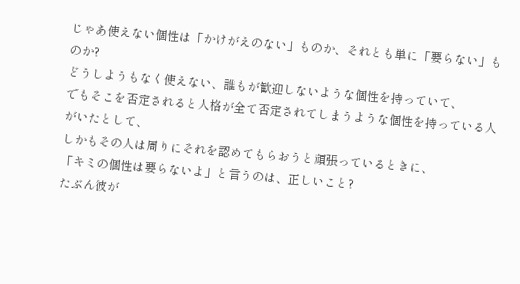じゃあ使えない個性は「かけがえのない」ものか、それとも単に「要らない」ものか?
どうしようもなく使えない、誰もが歓迎しないような個性を持っていて、
でもそこを否定されると人格が全て否定されてしまうような個性を持っている人がいたとして、
しかもその人は周りにそれを認めてもらおうと頑張っているときに、
「キミの個性は要らないよ」と言うのは、正しいこと?
たぶん彼が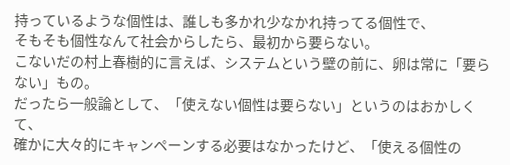持っているような個性は、誰しも多かれ少なかれ持ってる個性で、
そもそも個性なんて社会からしたら、最初から要らない。
こないだの村上春樹的に言えば、システムという壁の前に、卵は常に「要らない」もの。
だったら一般論として、「使えない個性は要らない」というのはおかしくて、
確かに大々的にキャンペーンする必要はなかったけど、「使える個性の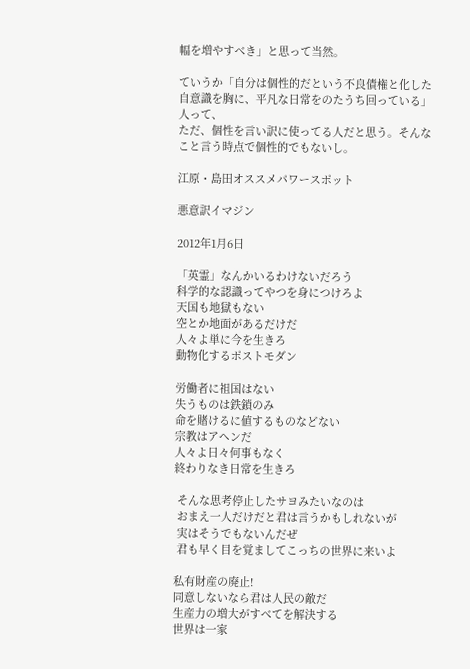幅を増やすべき」と思って当然。

ていうか「自分は個性的だという不良債権と化した自意識を胸に、平凡な日常をのたうち回っている」人って、
ただ、個性を言い訳に使ってる人だと思う。そんなこと言う時点で個性的でもないし。

江原・島田オススメパワースポット

悪意訳イマジン

2012年1月6日

「英霊」なんかいるわけないだろう
科学的な認識ってやつを身につけろよ
天国も地獄もない
空とか地面があるだけだ
人々よ単に今を生きろ
動物化するポストモダン

労働者に祖国はない
失うものは鉄鎖のみ
命を賭けるに値するものなどない
宗教はアヘンだ
人々よ日々何事もなく
終わりなき日常を生きろ

 そんな思考停止したサヨみたいなのは
 おまえ一人だけだと君は言うかもしれないが
 実はそうでもないんだぜ
 君も早く目を覚ましてこっちの世界に来いよ

私有財産の廃止!
同意しないなら君は人民の敵だ
生産力の増大がすべてを解決する
世界は一家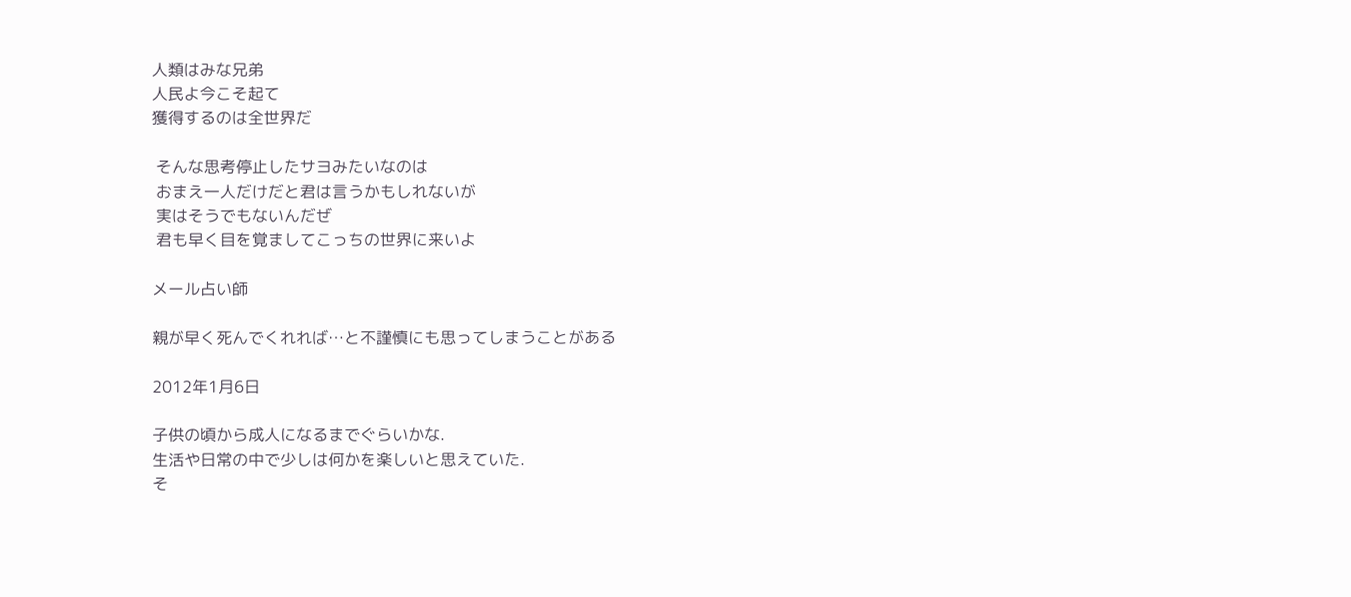人類はみな兄弟
人民よ今こそ起て
獲得するのは全世界だ

 そんな思考停止したサヨみたいなのは
 おまえ一人だけだと君は言うかもしれないが
 実はそうでもないんだぜ
 君も早く目を覚ましてこっちの世界に来いよ

メール占い師

親が早く死んでくれれば…と不謹慎にも思ってしまうことがある

2012年1月6日

子供の頃から成人になるまでぐらいかな.
生活や日常の中で少しは何かを楽しいと思えていた.
そ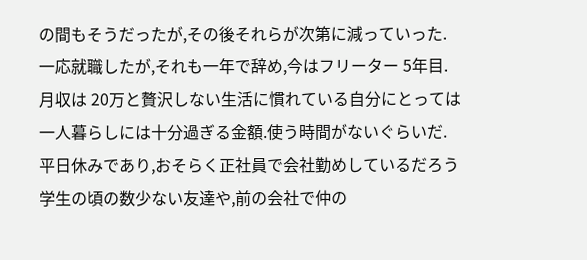の間もそうだったが,その後それらが次第に減っていった.
一応就職したが,それも一年で辞め,今はフリーター 5年目.
月収は 20万と贅沢しない生活に慣れている自分にとっては
一人暮らしには十分過ぎる金額.使う時間がないぐらいだ.
平日休みであり,おそらく正社員で会社勤めしているだろう
学生の頃の数少ない友達や,前の会社で仲の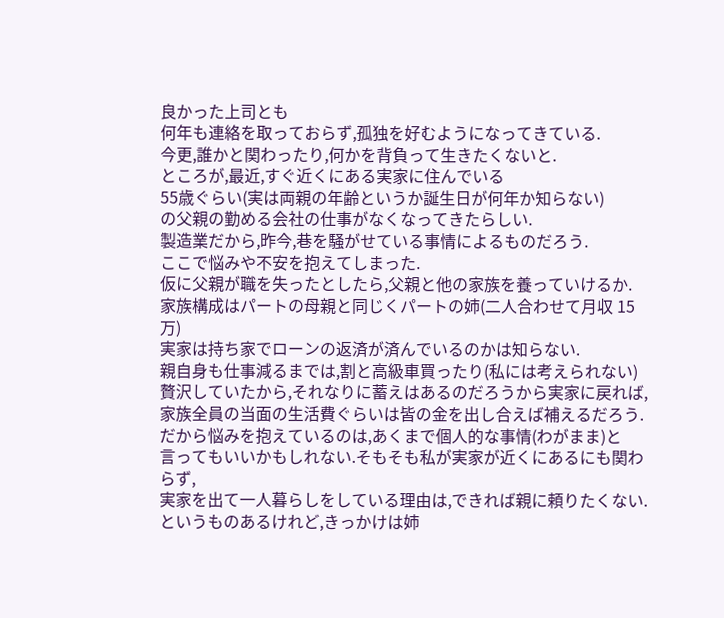良かった上司とも
何年も連絡を取っておらず,孤独を好むようになってきている.
今更,誰かと関わったり,何かを背負って生きたくないと.
ところが,最近,すぐ近くにある実家に住んでいる
55歳ぐらい(実は両親の年齢というか誕生日が何年か知らない)
の父親の勤める会社の仕事がなくなってきたらしい.
製造業だから,昨今,巷を騒がせている事情によるものだろう.
ここで悩みや不安を抱えてしまった.
仮に父親が職を失ったとしたら,父親と他の家族を養っていけるか.
家族構成はパートの母親と同じくパートの姉(二人合わせて月収 15万)
実家は持ち家でローンの返済が済んでいるのかは知らない.
親自身も仕事減るまでは,割と高級車買ったり(私には考えられない)
贅沢していたから,それなりに蓄えはあるのだろうから実家に戻れば,
家族全員の当面の生活費ぐらいは皆の金を出し合えば補えるだろう.
だから悩みを抱えているのは,あくまで個人的な事情(わがまま)と
言ってもいいかもしれない.そもそも私が実家が近くにあるにも関わらず,
実家を出て一人暮らしをしている理由は,できれば親に頼りたくない.
というものあるけれど,きっかけは姉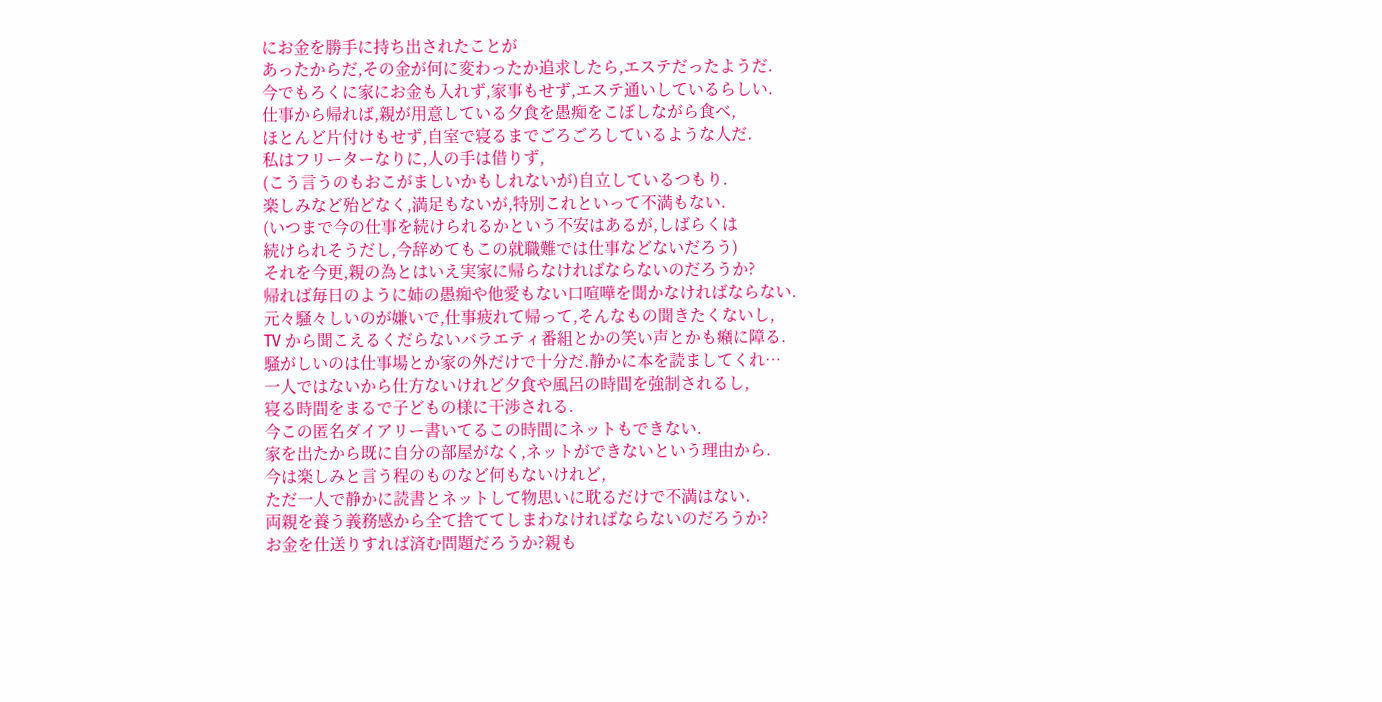にお金を勝手に持ち出されたことが
あったからだ,その金が何に変わったか追求したら,エステだったようだ.
今でもろくに家にお金も入れず,家事もせず,エステ通いしているらしい.
仕事から帰れば,親が用意している夕食を愚痴をこぼしながら食べ,
ほとんど片付けもせず,自室で寝るまでごろごろしているような人だ.
私はフリーターなりに,人の手は借りず,
(こう言うのもおこがましいかもしれないが)自立しているつもり.
楽しみなど殆どなく,満足もないが,特別これといって不満もない.
(いつまで今の仕事を続けられるかという不安はあるが,しばらくは
続けられそうだし,今辞めてもこの就職難では仕事などないだろう)
それを今更,親の為とはいえ実家に帰らなければならないのだろうか?
帰れば毎日のように姉の愚痴や他愛もない口喧嘩を聞かなければならない.
元々騒々しいのが嫌いで,仕事疲れて帰って,そんなもの聞きたくないし,
TV から聞こえるくだらないバラエティ番組とかの笑い声とかも癪に障る.
騒がしいのは仕事場とか家の外だけで十分だ.静かに本を読ましてくれ…
一人ではないから仕方ないけれど夕食や風呂の時間を強制されるし,
寝る時間をまるで子どもの様に干渉される.
今この匿名ダイアリー書いてるこの時間にネットもできない.
家を出たから既に自分の部屋がなく,ネットができないという理由から.
今は楽しみと言う程のものなど何もないけれど,
ただ一人で静かに読書とネットして物思いに耽るだけで不満はない.
両親を養う義務感から全て捨ててしまわなければならないのだろうか?
お金を仕送りすれば済む問題だろうか?親も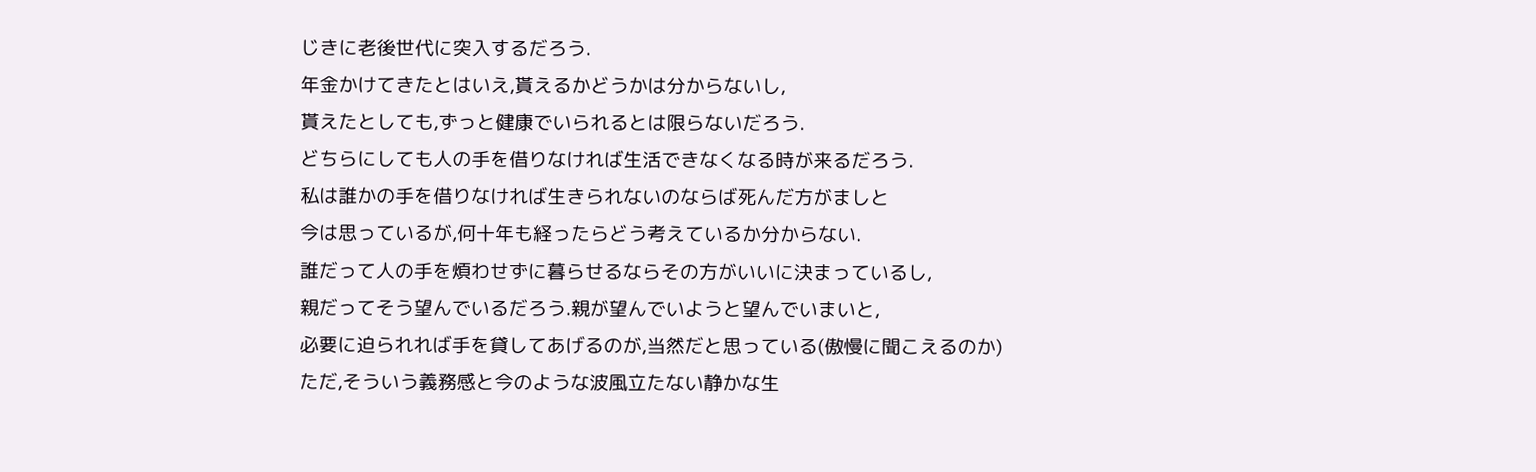じきに老後世代に突入するだろう.
年金かけてきたとはいえ,貰えるかどうかは分からないし,
貰えたとしても,ずっと健康でいられるとは限らないだろう.
どちらにしても人の手を借りなければ生活できなくなる時が来るだろう.
私は誰かの手を借りなければ生きられないのならば死んだ方がましと
今は思っているが,何十年も経ったらどう考えているか分からない.
誰だって人の手を煩わせずに暮らせるならその方がいいに決まっているし,
親だってそう望んでいるだろう.親が望んでいようと望んでいまいと,
必要に迫られれば手を貸してあげるのが,当然だと思っている(傲慢に聞こえるのか)
ただ,そういう義務感と今のような波風立たない静かな生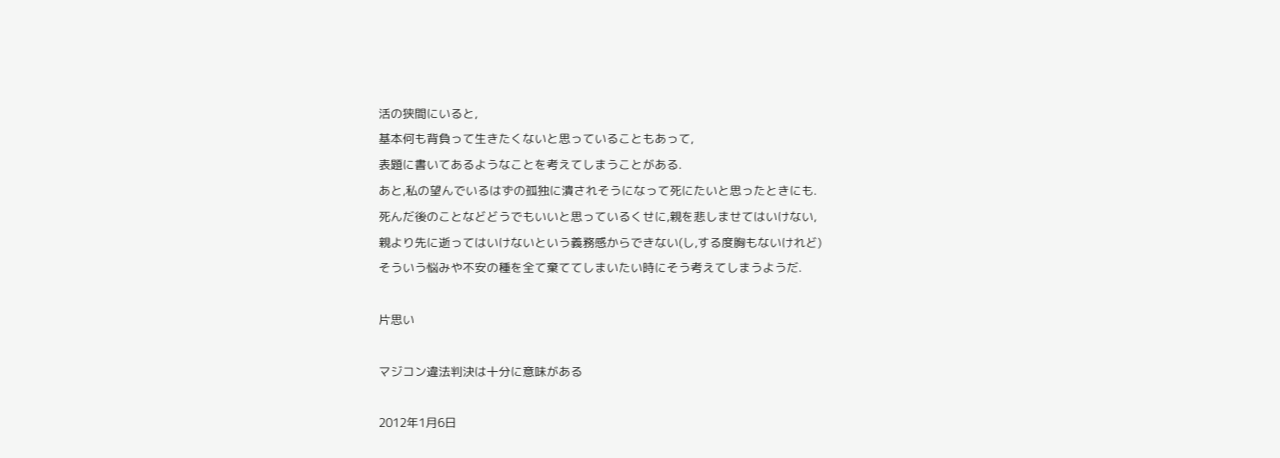活の狭間にいると,
基本何も背負って生きたくないと思っていることもあって,
表題に書いてあるようなことを考えてしまうことがある.
あと,私の望んでいるはずの孤独に潰されそうになって死にたいと思ったときにも.
死んだ後のことなどどうでもいいと思っているくせに,親を悲しませてはいけない,
親より先に逝ってはいけないという義務感からできない(し,する度胸もないけれど)
そういう悩みや不安の種を全て棄ててしまいたい時にそう考えてしまうようだ.

片思い

マジコン違法判決は十分に意味がある

2012年1月6日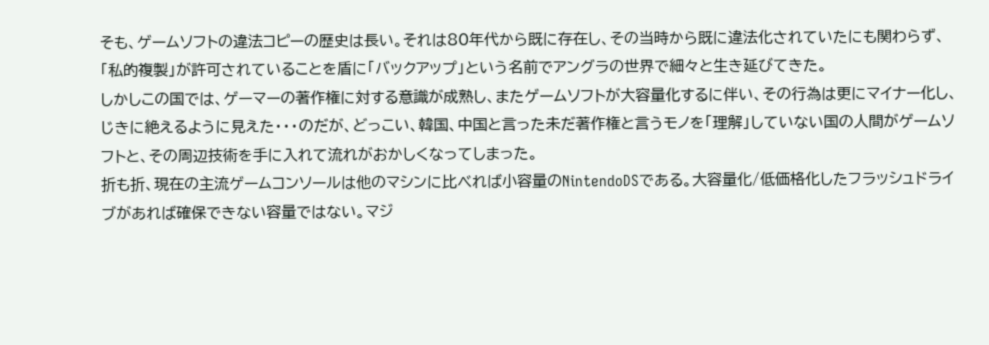そも、ゲームソフトの違法コピーの歴史は長い。それは80年代から既に存在し、その当時から既に違法化されていたにも関わらず、「私的複製」が許可されていることを盾に「バックアップ」という名前でアングラの世界で細々と生き延びてきた。
しかしこの国では、ゲーマーの著作権に対する意識が成熟し、またゲームソフトが大容量化するに伴い、その行為は更にマイナー化し、じきに絶えるように見えた・・・のだが、どっこい、韓国、中国と言った未だ著作権と言うモノを「理解」していない国の人間がゲームソフトと、その周辺技術を手に入れて流れがおかしくなってしまった。
折も折、現在の主流ゲームコンソールは他のマシンに比べれば小容量のNintendoDSである。大容量化/低価格化したフラッシュドライブがあれば確保できない容量ではない。マジ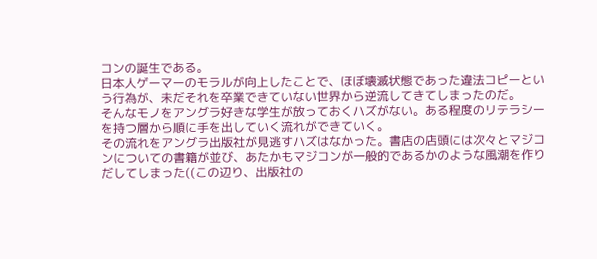コンの誕生である。
日本人ゲーマーのモラルが向上したことで、ほぼ壊滅状態であった違法コピーという行為が、未だそれを卒業できていない世界から逆流してきてしまったのだ。
そんなモノをアングラ好きな学生が放っておくハズがない。ある程度のリテラシーを持つ層から順に手を出していく流れができていく。
その流れをアングラ出版社が見逃すハズはなかった。書店の店頭には次々とマジコンについての書籍が並び、あたかもマジコンが一般的であるかのような風潮を作りだしてしまった((この辺り、出版社の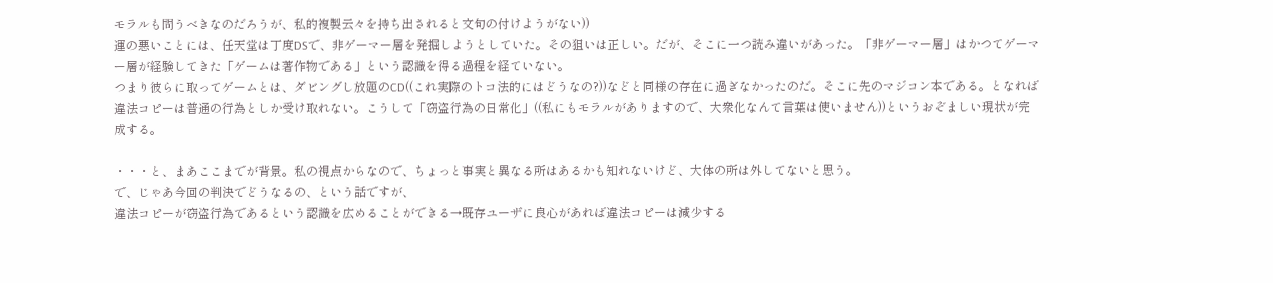モラルも問うべきなのだろうが、私的複製云々を持ち出されると文句の付けようがない))
運の悪いことには、任天堂は丁度DSで、非ゲーマー層を発掘しようとしていた。その狙いは正しい。だが、そこに一つ読み違いがあった。「非ゲーマー層」はかつてゲーマー層が経験してきた「ゲームは著作物である」という認識を得る過程を経ていない。
つまり彼らに取ってゲームとは、ダビングし放題のCD((これ実際のトコ法的にはどうなの?))などと同様の存在に過ぎなかったのだ。そこに先のマジコン本である。となれば違法コピーは普通の行為としか受け取れない。こうして「窃盗行為の日常化」((私にもモラルがありますので、大衆化なんて言葉は使いません))というおぞましい現状が完成する。

・・・と、まあここまでが背景。私の視点からなので、ちょっと事実と異なる所はあるかも知れないけど、大体の所は外してないと思う。
で、じゃあ今回の判決でどうなるの、という話ですが、
違法コピーが窃盗行為であるという認識を広めることができる→既存ユーザに良心があれば違法コピーは減少する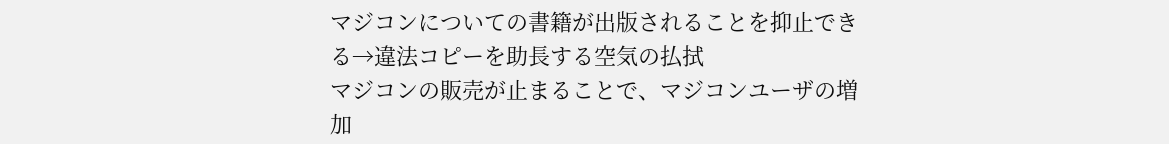マジコンについての書籍が出版されることを抑止できる→違法コピーを助長する空気の払拭
マジコンの販売が止まることで、マジコンユーザの増加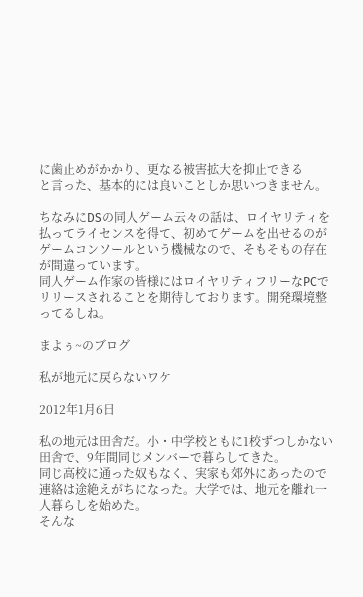に歯止めがかかり、更なる被害拡大を抑止できる
と言った、基本的には良いことしか思いつきません。

ちなみにDSの同人ゲーム云々の話は、ロイヤリティを払ってライセンスを得て、初めてゲームを出せるのがゲームコンソールという機械なので、そもそもの存在が間違っています。
同人ゲーム作家の皆様にはロイヤリティフリーなPCでリリースされることを期待しております。開発環境整ってるしね。

まよぅ~のブログ

私が地元に戻らないワケ

2012年1月6日

私の地元は田舎だ。小・中学校ともに1校ずつしかない田舎で、9年間同じメンバーで暮らしてきた。
同じ高校に通った奴もなく、実家も郊外にあったので連絡は途絶えがちになった。大学では、地元を離れ一人暮らしを始めた。
そんな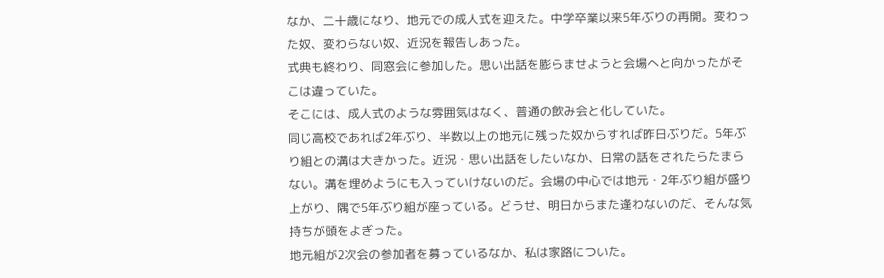なか、二十歳になり、地元での成人式を迎えた。中学卒業以来5年ぶりの再開。変わった奴、変わらない奴、近況を報告しあった。
式典も終わり、同窓会に参加した。思い出話を膨らませようと会場へと向かったがそこは違っていた。
そこには、成人式のような雰囲気はなく、普通の飲み会と化していた。
同じ高校であれば2年ぶり、半数以上の地元に残った奴からすれば昨日ぶりだ。5年ぶり組との溝は大きかった。近況・思い出話をしたいなか、日常の話をされたらたまらない。溝を埋めようにも入っていけないのだ。会場の中心では地元・2年ぶり組が盛り上がり、隅で5年ぶり組が座っている。どうせ、明日からまた逢わないのだ、そんな気持ちが頭をよぎった。
地元組が2次会の参加者を募っているなか、私は家路についた。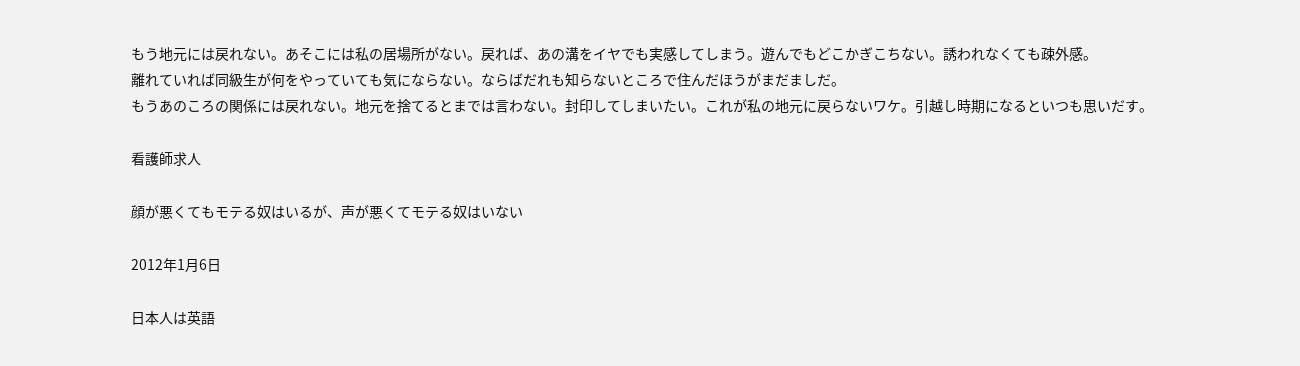もう地元には戻れない。あそこには私の居場所がない。戻れば、あの溝をイヤでも実感してしまう。遊んでもどこかぎこちない。誘われなくても疎外感。
離れていれば同級生が何をやっていても気にならない。ならばだれも知らないところで住んだほうがまだましだ。
もうあのころの関係には戻れない。地元を捨てるとまでは言わない。封印してしまいたい。これが私の地元に戻らないワケ。引越し時期になるといつも思いだす。

看護師求人

顔が悪くてもモテる奴はいるが、声が悪くてモテる奴はいない

2012年1月6日

日本人は英語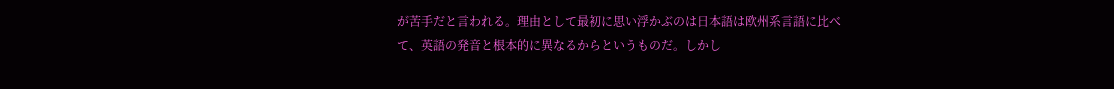が苦手だと言われる。理由として最初に思い浮かぶのは日本語は欧州系言語に比べて、英語の発音と根本的に異なるからというものだ。しかし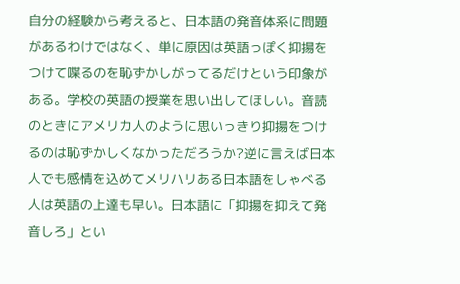自分の経験から考えると、日本語の発音体系に問題があるわけではなく、単に原因は英語っぽく抑揚をつけて喋るのを恥ずかしがってるだけという印象がある。学校の英語の授業を思い出してほしい。音読のときにアメリカ人のように思いっきり抑揚をつけるのは恥ずかしくなかっただろうか?逆に言えば日本人でも感情を込めてメリハリある日本語をしゃべる人は英語の上達も早い。日本語に「抑揚を抑えて発音しろ」とい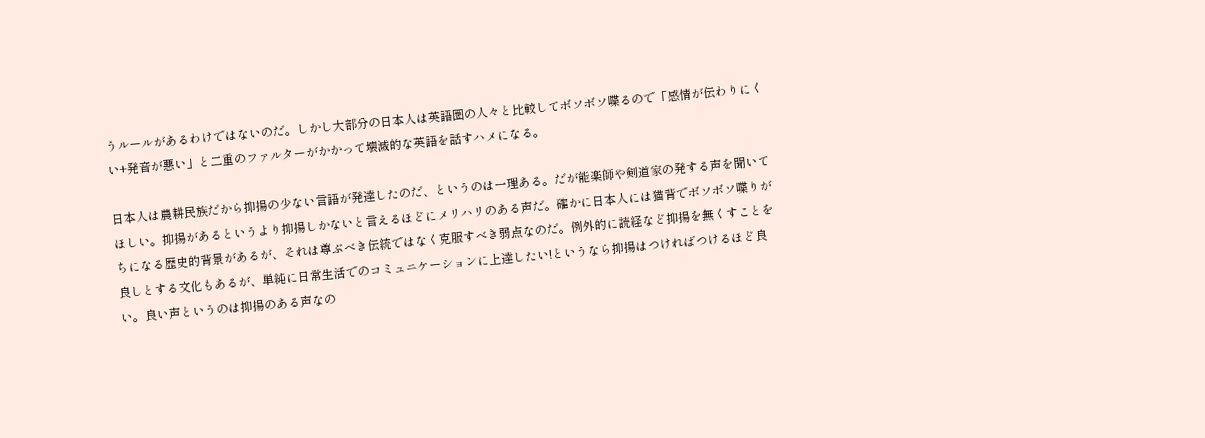うルールがあるわけではないのだ。しかし大部分の日本人は英語圏の人々と比較してボソボソ喋るので「感情が伝わりにくい+発音が悪い」と二重のファルターがかかって壊滅的な英語を話すハメになる。

日本人は農耕民族だから抑揚の少ない言語が発達したのだ、というのは一理ある。だが能楽師や剣道家の発する声を聞いてほしい。抑揚があるというより抑揚しかないと言えるほどにメリハリのある声だ。確かに日本人には猫背でボソボソ喋りがちになる歴史的背景があるが、それは尊ぶべき伝統ではなく克服すべき弱点なのだ。例外的に読経など抑揚を無くすことを良しとする文化もあるが、単純に日常生活でのコミュニケーションに上達したい!というなら抑揚はつければつけるほど良い。良い声というのは抑揚のある声なの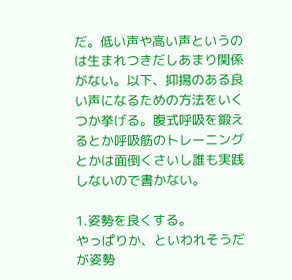だ。低い声や高い声というのは生まれつきだしあまり関係がない。以下、抑揚のある良い声になるための方法をいくつか挙げる。腹式呼吸を鍛えるとか呼吸筋のトレーニングとかは面倒くさいし誰も実践しないので書かない。

1.姿勢を良くする。
やっぱりか、といわれそうだが姿勢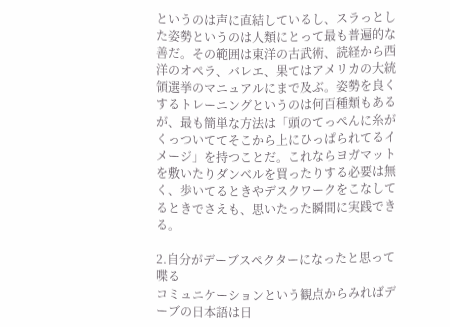というのは声に直結しているし、スラっとした姿勢というのは人類にとって最も普遍的な善だ。その範囲は東洋の古武術、読経から西洋のオペラ、バレエ、果てはアメリカの大統領選挙のマニュアルにまで及ぶ。姿勢を良くするトレーニングというのは何百種類もあるが、最も簡単な方法は「頭のてっぺんに糸がくっついててそこから上にひっぱられてるイメージ」を持つことだ。これならヨガマットを敷いたりダンベルを買ったりする必要は無く、歩いてるときやデスクワークをこなしてるときでさえも、思いたった瞬間に実践できる。

2.自分がデーブスペクターになったと思って喋る
コミュニケーションという観点からみればデーブの日本語は日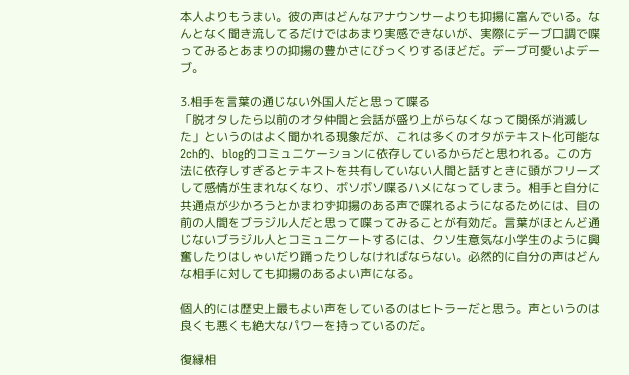本人よりもうまい。彼の声はどんなアナウンサーよりも抑揚に富んでいる。なんとなく聞き流してるだけではあまり実感できないが、実際にデーブ口調で喋ってみるとあまりの抑揚の豊かさにびっくりするほどだ。デーブ可愛いよデーブ。

3.相手を言葉の通じない外国人だと思って喋る
「脱オタしたら以前のオタ仲間と会話が盛り上がらなくなって関係が消滅した」というのはよく聞かれる現象だが、これは多くのオタがテキスト化可能な2ch的、blog的コミュニケーションに依存しているからだと思われる。この方法に依存しすぎるとテキストを共有していない人間と話すときに頭がフリーズして感情が生まれなくなり、ボソボソ喋るハメになってしまう。相手と自分に共通点が少かろうとかまわず抑揚のある声で喋れるようになるためには、目の前の人間をブラジル人だと思って喋ってみることが有効だ。言葉がほとんど通じないブラジル人とコミュニケートするには、クソ生意気な小学生のように興奮したりはしゃいだり踊ったりしなければならない。必然的に自分の声はどんな相手に対しても抑揚のあるよい声になる。

個人的には歴史上最もよい声をしているのはヒトラーだと思う。声というのは良くも悪くも絶大なパワーを持っているのだ。

復縁相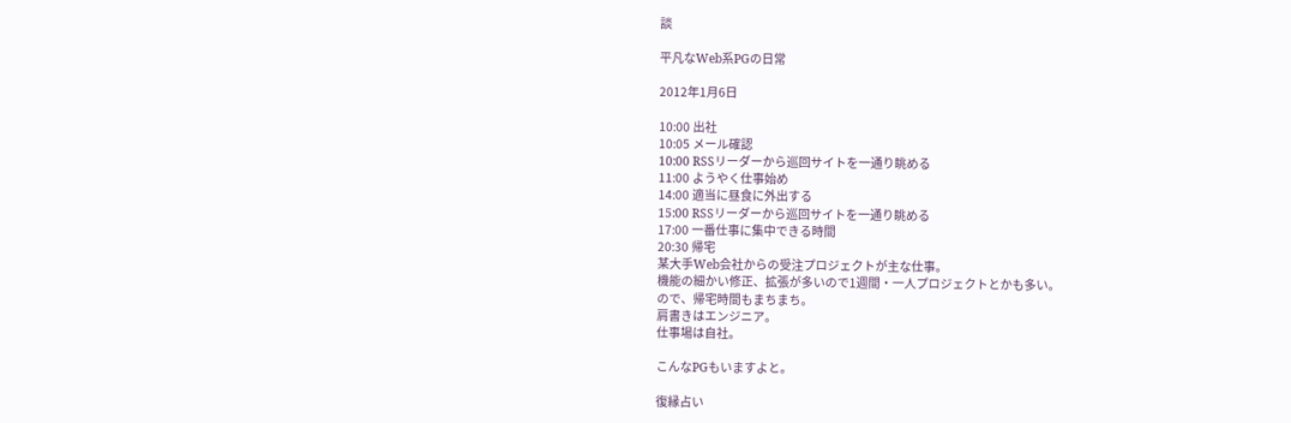談

平凡なWeb系PGの日常

2012年1月6日

10:00 出社
10:05 メール確認
10:00 RSSリーダーから巡回サイトを一通り眺める
11:00 ようやく仕事始め
14:00 適当に昼食に外出する
15:00 RSSリーダーから巡回サイトを一通り眺める
17:00 一番仕事に集中できる時間
20:30 帰宅
某大手Web会社からの受注プロジェクトが主な仕事。
機能の細かい修正、拡張が多いので1週間・一人プロジェクトとかも多い。
ので、帰宅時間もまちまち。
肩書きはエンジニア。
仕事場は自社。

こんなPGもいますよと。

復縁占い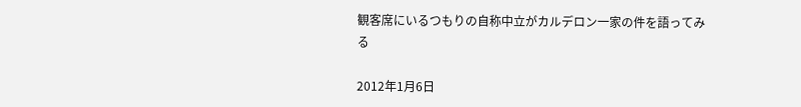観客席にいるつもりの自称中立がカルデロン一家の件を語ってみる

2012年1月6日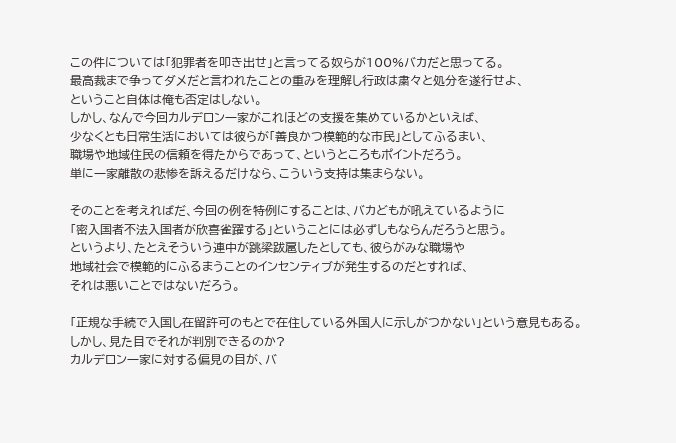この件については「犯罪者を叩き出せ」と言ってる奴らが100%バカだと思ってる。
最高裁まで争ってダメだと言われたことの重みを理解し行政は粛々と処分を遂行せよ、
ということ自体は俺も否定はしない。
しかし、なんで今回カルデロン一家がこれほどの支援を集めているかといえば、
少なくとも日常生活においては彼らが「善良かつ模範的な市民」としてふるまい、
職場や地域住民の信頼を得たからであって、というところもポイントだろう。
単に一家離散の悲惨を訴えるだけなら、こういう支持は集まらない。

そのことを考えればだ、今回の例を特例にすることは、バカどもが吼えているように
「密入国者不法入国者が欣喜雀躍する」ということには必ずしもならんだろうと思う。
というより、たとえそういう連中が跳梁跋扈したとしても、彼らがみな職場や
地域社会で模範的にふるまうことのインセンティブが発生するのだとすれば、
それは悪いことではないだろう。

「正規な手続で入国し在留許可のもとで在住している外国人に示しがつかない」という意見もある。
しかし、見た目でそれが判別できるのか?
カルデロン一家に対する偏見の目が、バ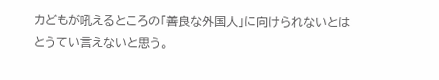カどもが吼えるところの「善良な外国人」に向けられないとは
とうてい言えないと思う。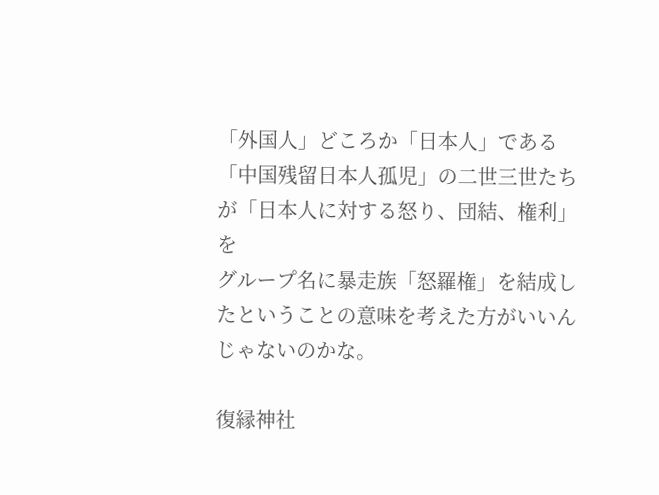「外国人」どころか「日本人」である「中国残留日本人孤児」の二世三世たちが「日本人に対する怒り、団結、権利」を
グループ名に暴走族「怒羅権」を結成したということの意味を考えた方がいいんじゃないのかな。

復縁神社